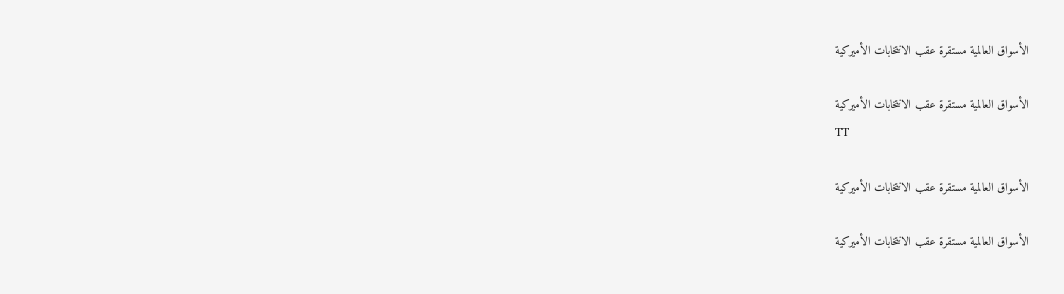الأسواق العالمية مستقرة عقب الانتخابات الأميركية

الأسواق العالمية مستقرة عقب الانتخابات الأميركية
TT

الأسواق العالمية مستقرة عقب الانتخابات الأميركية

الأسواق العالمية مستقرة عقب الانتخابات الأميركية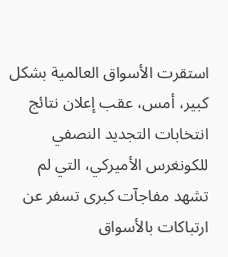استقرت الأسواق العالمية بشكل كبير، أمس، عقب إعلان نتائج انتخابات التجديد النصفي للكونغرس الأميركي، التي لم تشهد مفاجآت كبرى تسفر عن ارتباكات بالأسواق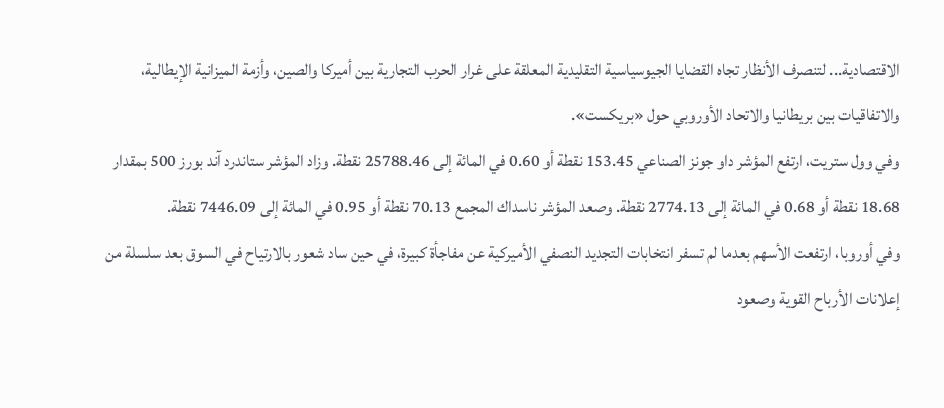الاقتصادية... لتنصرف الأنظار تجاه القضايا الجيوسياسية التقليدية المعلقة على غرار الحرب التجارية بين أميركا والصين، وأزمة الميزانية الإيطالية، والاتفاقيات بين بريطانيا والاتحاد الأوروبي حول «بريكست».
وفي وول ستريت، ارتفع المؤشر داو جونز الصناعي 153.45 نقطة أو 0.60 في المائة إلى 25788.46 نقطة. وزاد المؤشر ستاندرد آند بورز 500 بمقدار 18.68 نقطة أو 0.68 في المائة إلى 2774.13 نقطة. وصعد المؤشر ناسداك المجمع 70.13 نقطة أو 0.95 في المائة إلى 7446.09 نقطة.
وفي أوروبا، ارتفعت الأسهم بعدما لم تسفر انتخابات التجديد النصفي الأميركية عن مفاجأة كبيرة، في حين ساد شعور بالارتياح في السوق بعد سلسلة من إعلانات الأرباح القوية وصعود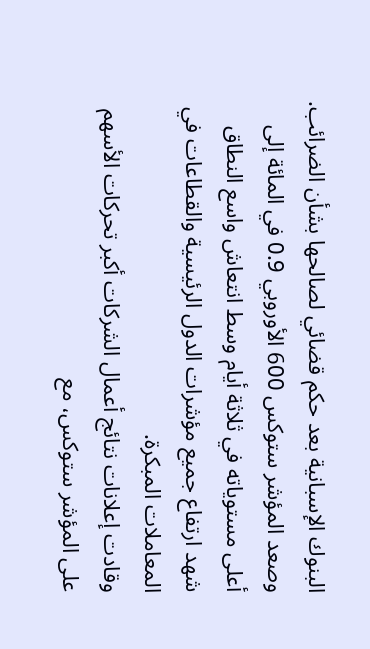البنوك الإسبانية بعد حكم قضائي لصالحها بشأن الضرائب.
وصعد المؤشر ستوكس 600 الأوروبي 0.9 في المائة إلى أعلى مستوياته في ثلاثة أيام وسط انتعاش واسع النطاق شهد ارتفاع جميع مؤشرات الدول الرئيسية والقطاعات في المعاملات المبكرة.
وقادت إعلانات نتائج أعمال الشركات أكبر تحركات الأسهم على المؤشر ستوكس، مع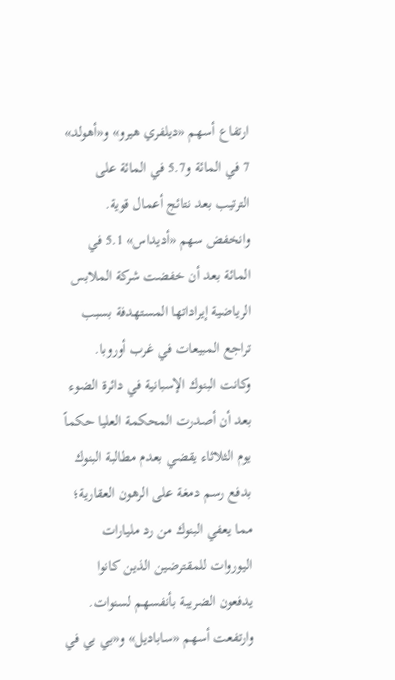ارتفاع أسهم «ديلفري هيرو» و«أهولد» 7 في المائة و5.7 في المائة على الترتيب بعد نتائج أعمال قوية. وانخفض سهم «أديداس» 5.1 في المائة بعد أن خفضت شركة الملابس الرياضية إيراداتها المستهدفة بسبب تراجع المبيعات في غرب أوروبا.
وكانت البنوك الإسبانية في دائرة الضوء بعد أن أصدرت المحكمة العليا حكماً يوم الثلاثاء يقضي بعدم مطالبة البنوك بدفع رسم دمغة على الرهون العقارية؛ مما يعفي البنوك من رد مليارات اليوروات للمقترضين الذين كانوا يدفعون الضريبة بأنفسهم لسنوات. وارتفعت أسهم «ساباديل» و«بي بي في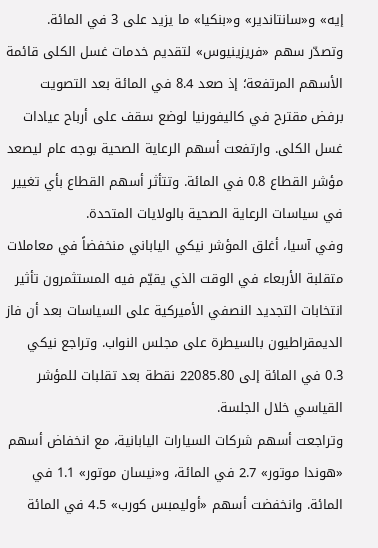إيه» و«سانتاندير» و«بنكيا» ما يزيد على 3 في المائة.
وتصدّر سهم «فريزينيوس» لتقديم خدمات غسل الكلى قائمة الأسهم المرتفعة؛ إذ صعد 8.4 في المائة بعد التصويت برفض مقترح في كاليفورنيا لوضع سقف على أرباح عيادات غسل الكلى. وارتفعت أسهم الرعاية الصحية بوجه عام ليصعد مؤشر القطاع 0.8 في المائة. وتتأثر أسهم القطاع بأي تغيير في سياسات الرعاية الصحية بالولايات المتحدة.
وفي آسيا، أغلق المؤشر نيكي الياباني منخفضاً في معاملات متقلبة الأربعاء في الوقت الذي يقيّم فيه المستثمرون تأثير انتخابات التجديد النصفي الأميركية على السياسات بعد أن فاز الديمقراطيون بالسيطرة على مجلس النواب. وتراجع نيكي 0.3 في المائة إلى 22085.80 نقطة بعد تقلبات للمؤشر القياسي خلال الجلسة.
وتراجعت أسهم شركات السيارات اليابانية، مع انخفاض أسهم «هوندا موتور» 2.7 في المائة، و«نيسان موتور» 1.1 في المائة. وانخفضت أسهم «أوليمبس كورب» 4.5 في المائة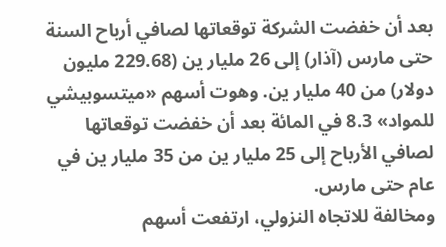بعد أن خفضت الشركة توقعاتها لصافي أرباح السنة حتى مارس (آذار) إلى 26 مليار ين (229.68 مليون دولار) من 40 مليار ين. وهوت أسهم «ميتسوبيشي للمواد» 8.3 في المائة بعد أن خفضت توقعاتها لصافي الأرباح إلى 25 مليار ين من 35 مليار ين في عام حتى مارس.
ومخالفة للاتجاه النزولي، ارتفعت أسهم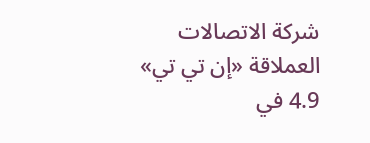شركة الاتصالات العملاقة «إن تي تي» 4.9 في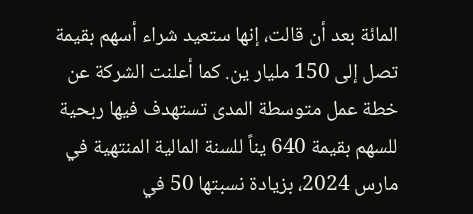المائة بعد أن قالت، إنها ستعيد شراء أسهم بقيمة تصل إلى 150 مليار ين. كما أعلنت الشركة عن خطة عمل متوسطة المدى تستهدف فيها ربحية للسهم بقيمة 640 يناً للسنة المالية المنتهية في مارس 2024، بزيادة نسبتها 50 في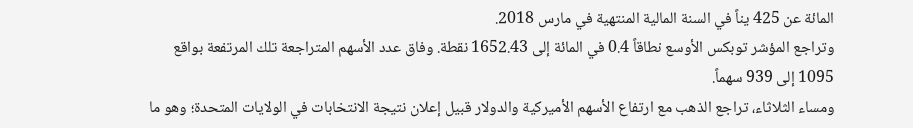المائة عن 425 يناً في السنة المالية المنتهية في مارس 2018.
وتراجع المؤشر توبكس الأوسع نطاقاً 0.4 في المائة إلى 1652.43 نقطة. وفاق عدد الأسهم المتراجعة تلك المرتفعة بواقع 1095 إلى 939 سهماً.
ومساء الثلاثاء، تراجع الذهب مع ارتفاع الأسهم الأميركية والدولار قبيل إعلان نتيجة الانتخابات في الولايات المتحدة؛ وهو ما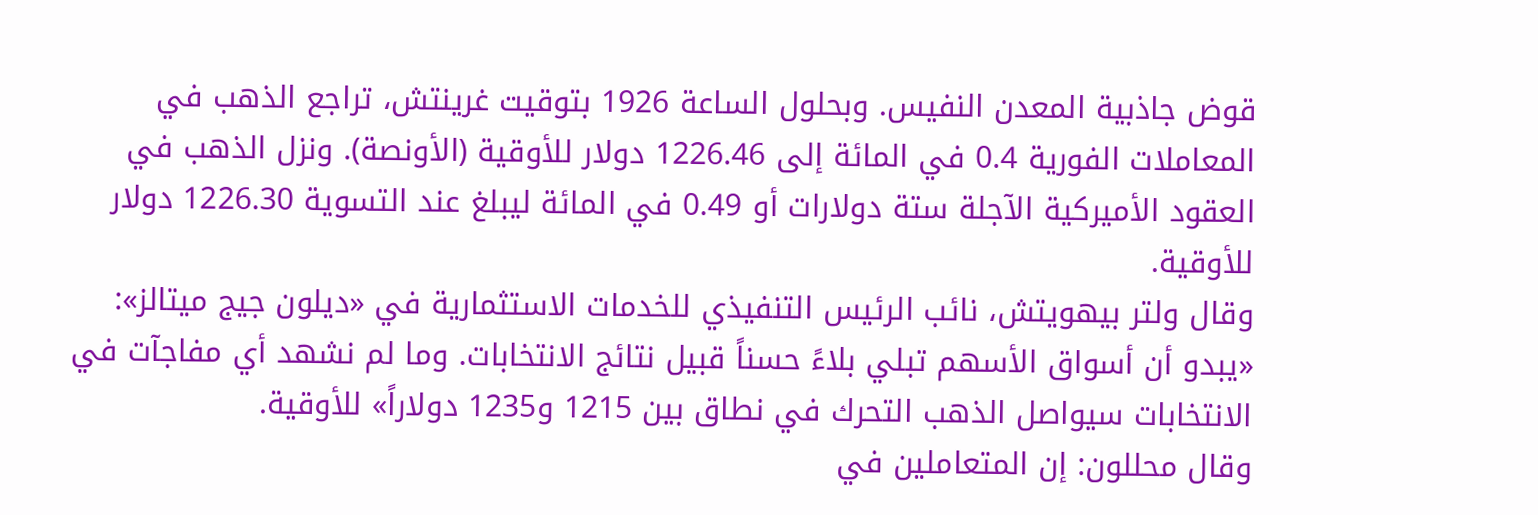قوض جاذبية المعدن النفيس. وبحلول الساعة 1926 بتوقيت غرينتش، تراجع الذهب في المعاملات الفورية 0.4 في المائة إلى 1226.46 دولار للأوقية (الأونصة). ونزل الذهب في العقود الأميركية الآجلة ستة دولارات أو 0.49 في المائة ليبلغ عند التسوية 1226.30 دولار للأوقية.
وقال ولتر بيهويتش، نائب الرئيس التنفيذي للخدمات الاستثمارية في «ديلون جيج ميتالز»: «يبدو أن أسواق الأسهم تبلي بلاءً حسناً قبيل نتائج الانتخابات. وما لم نشهد أي مفاجآت في الانتخابات سيواصل الذهب التحرك في نطاق بين 1215 و1235 دولاراً» للأوقية.
وقال محللون: إن المتعاملين في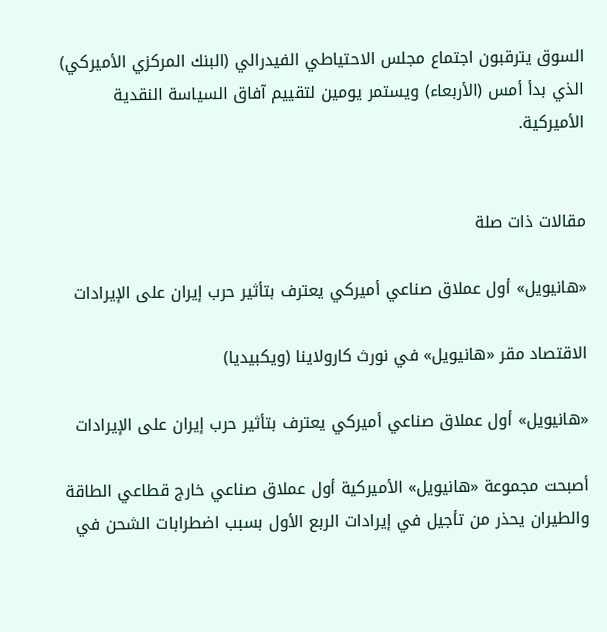السوق يترقبون اجتماع مجلس الاحتياطي الفيدرالي (البنك المركزي الأميركي) الذي بدأ أمس (الأربعاء) ويستمر يومين لتقييم آفاق السياسة النقدية الأميركية.


مقالات ذات صلة

«هانيويل» أول عملاق صناعي أميركي يعترف بتأثير حرب إيران على الإيرادات

الاقتصاد مقر «هانيويل» في نورث كارولاينا (ويكبيديا)

«هانيويل» أول عملاق صناعي أميركي يعترف بتأثير حرب إيران على الإيرادات

أصبحت مجموعة «هانيويل» الأميركية أول عملاق صناعي خارج قطاعي الطاقة والطيران يحذر من تأجيل في إيرادات الربع الأول بسبب اضطرابات الشحن في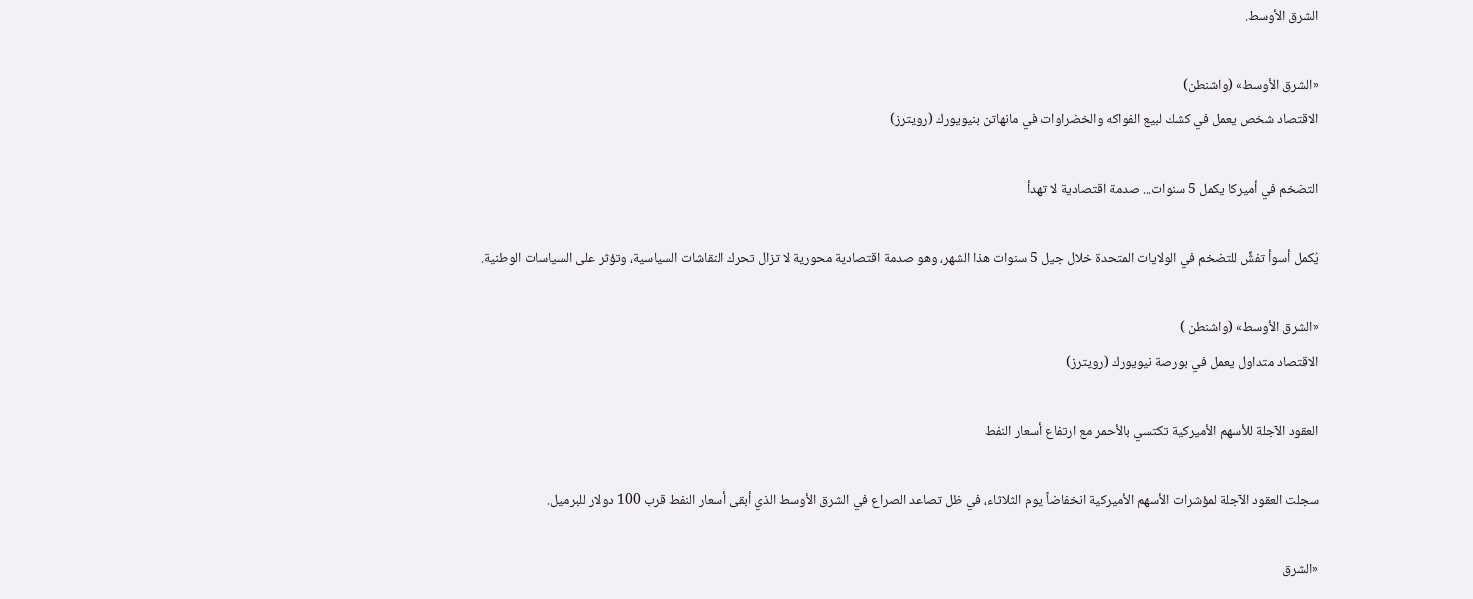الشرق الأوسط.

«الشرق الأوسط» (واشنطن)
الاقتصاد شخص يعمل في كشك لبيع الفواكه والخضراوات في مانهاتن بنيويورك (رويترز)

التضخم في أميركا يكمل 5 سنوات... صدمة اقتصادية لا تهدأ

يُكمل أسوأ تفشٍّ للتضخم في الولايات المتحدة خلال جيل 5 سنوات هذا الشهر، وهو صدمة اقتصادية محورية لا تزال تحرك النقاشات السياسية، وتؤثر على السياسات الوطنية.

«الشرق الأوسط» (واشنطن )
الاقتصاد متداول يعمل في بورصة نيويورك (رويترز)

العقود الآجلة للأسهم الأميركية تكتسي بالأحمر مع ارتفاع أسعار النفط

سجلت العقود الآجلة لمؤشرات الأسهم الأميركية انخفاضاً يوم الثلاثاء، في ظل تصاعد الصراع في الشرق الأوسط الذي أبقى أسعار النفط قرب 100 دولار للبرميل.

«الشرق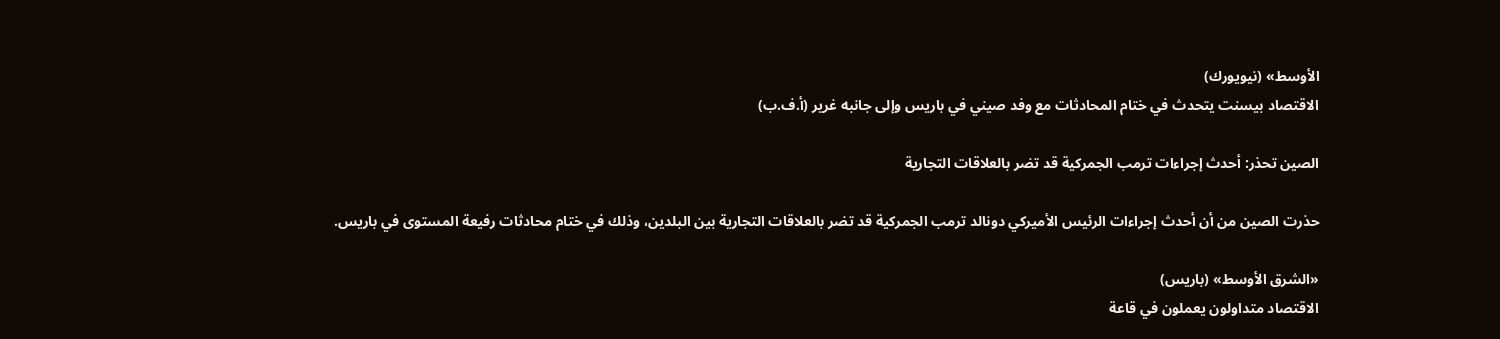الأوسط» (نيويورك)
الاقتصاد بيسنت يتحدث في ختام المحادثات مع وفد صيني في باريس وإلى جانبه غرير (أ.ف.ب)

الصين تحذر: أحدث إجراءات ترمب الجمركية قد تضر بالعلاقات التجارية

حذرت الصين من أن أحدث إجراءات الرئيس الأميركي دونالد ترمب الجمركية قد تضر بالعلاقات التجارية بين البلدين، وذلك في ختام محادثات رفيعة المستوى في باريس.

«الشرق الأوسط» (باريس)
الاقتصاد متداولون يعملون في قاعة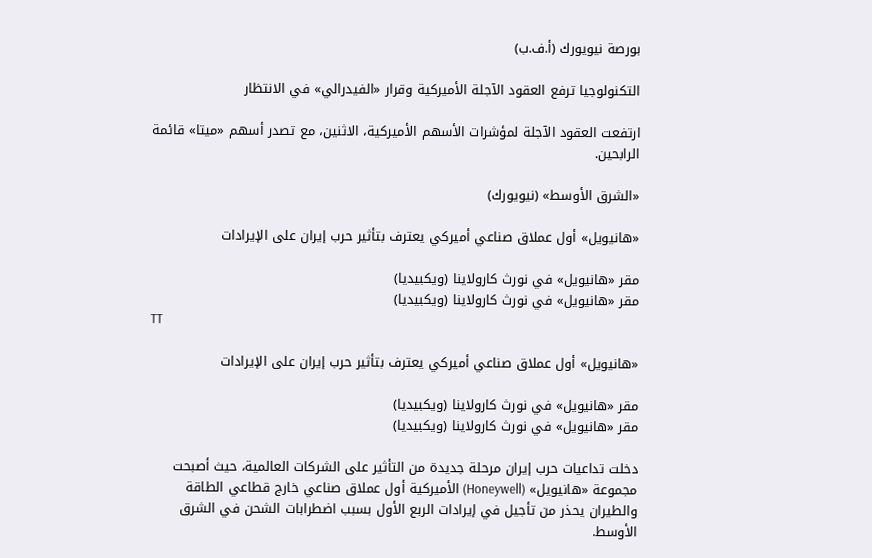بورصة نيويورك (أ.ف.ب)

التكنولوجيا ترفع العقود الآجلة الأميركية وقرار «الفيدرالي» في الانتظار

ارتفعت العقود الآجلة لمؤشرات الأسهم الأميركية، الاثنين، مع تصدر أسهم «ميتا» قائمة الرابحين.

«الشرق الأوسط» (نيويورك)

«هانيويل» أول عملاق صناعي أميركي يعترف بتأثير حرب إيران على الإيرادات

مقر «هانيويل» في نورث كارولاينا (ويكبيديا)
مقر «هانيويل» في نورث كارولاينا (ويكبيديا)
TT

«هانيويل» أول عملاق صناعي أميركي يعترف بتأثير حرب إيران على الإيرادات

مقر «هانيويل» في نورث كارولاينا (ويكبيديا)
مقر «هانيويل» في نورث كارولاينا (ويكبيديا)

دخلت تداعيات حرب إيران مرحلة جديدة من التأثير على الشركات العالمية، حيث أصبحت مجموعة «هانيويل» (Honeywell) الأميركية أول عملاق صناعي خارج قطاعي الطاقة والطيران يحذر من تأجيل في إيرادات الربع الأول بسبب اضطرابات الشحن في الشرق الأوسط.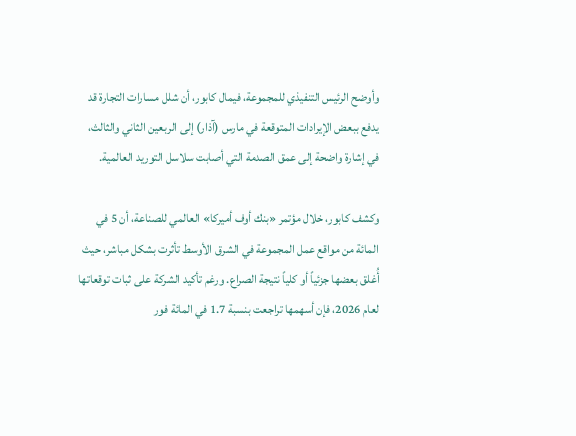وأوضح الرئيس التنفيذي للمجموعة، فيمال كابور، أن شلل مسارات التجارة قد يدفع ببعض الإيرادات المتوقعة في مارس (آذار) إلى الربعين الثاني والثالث، في إشارة واضحة إلى عمق الصدمة التي أصابت سلاسل التوريد العالمية.

وكشف كابور، خلال مؤتمر «بنك أوف أميركا» العالمي للصناعة، أن 5 في المائة من مواقع عمل المجموعة في الشرق الأوسط تأثرت بشكل مباشر، حيث أُغلق بعضها جزئياً أو كلياً نتيجة الصراع. ورغم تأكيد الشركة على ثبات توقعاتها لعام 2026، فإن أسهمها تراجعت بنسبة 1.7 في المائة فور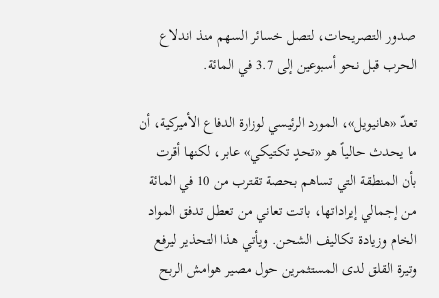صدور التصريحات، لتصل خسائر السهم منذ اندلاع الحرب قبل نحو أسبوعين إلى 3.7 في المائة.

تعدّ «هانيويل»، المورد الرئيسي لوزارة الدفاع الأميركية، أن ما يحدث حالياً هو «تحدٍ تكتيكي» عابر، لكنها أقرت بأن المنطقة التي تساهم بحصة تقترب من 10 في المائة من إجمالي إيراداتها، باتت تعاني من تعطل تدفق المواد الخام وزيادة تكاليف الشحن. ويأتي هذا التحذير ليرفع وتيرة القلق لدى المستثمرين حول مصير هوامش الربح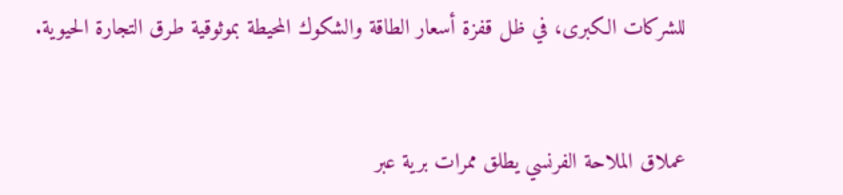للشركات الكبرى، في ظل قفزة أسعار الطاقة والشكوك المحيطة بموثوقية طرق التجارة الحيوية.


عملاق الملاحة الفرنسي يطلق ممرات برية عبر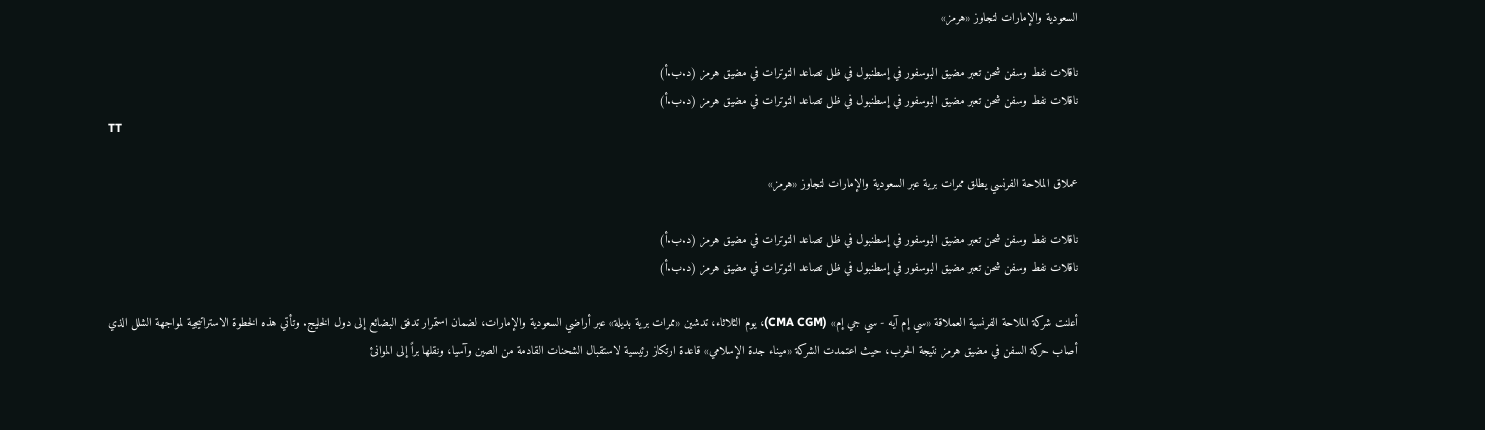السعودية والإمارات لتجاوز «هرمز»

ناقلات نفط وسفن شحن تعبر مضيق البوسفور في إسطنبول في ظل تصاعد التوترات في مضيق هرمز (د.ب.أ)
ناقلات نفط وسفن شحن تعبر مضيق البوسفور في إسطنبول في ظل تصاعد التوترات في مضيق هرمز (د.ب.أ)
TT

عملاق الملاحة الفرنسي يطلق ممرات برية عبر السعودية والإمارات لتجاوز «هرمز»

ناقلات نفط وسفن شحن تعبر مضيق البوسفور في إسطنبول في ظل تصاعد التوترات في مضيق هرمز (د.ب.أ)
ناقلات نفط وسفن شحن تعبر مضيق البوسفور في إسطنبول في ظل تصاعد التوترات في مضيق هرمز (د.ب.أ)

أعلنت شركة الملاحة الفرنسية العملاقة «سي إم آيه - سي جي إم» (CMA CGM)، يوم الثلاثاء، تدشين «ممرات برية بديلة» عبر أراضي السعودية والإمارات، لضمان استمرار تدفق البضائع إلى دول الخليج. وتأتي هذه الخطوة الاستراتيجية لمواجهة الشلل الذي أصاب حركة السفن في مضيق هرمز نتيجة الحرب، حيث اعتمدت الشركة «ميناء جدة الإسلامي» قاعدة ارتكاز رئيسية لاستقبال الشحنات القادمة من الصين وآسيا، ونقلها براً إلى الموانئ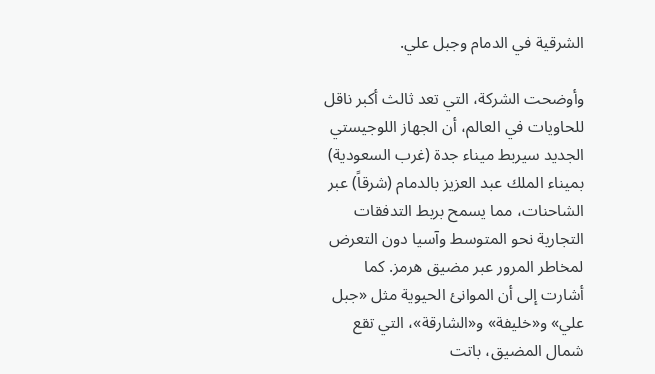الشرقية في الدمام وجبل علي.

وأوضحت الشركة، التي تعد ثالث أكبر ناقل للحاويات في العالم، أن الجهاز اللوجيستي الجديد سيربط ميناء جدة (غرب السعودية) بميناء الملك عبد العزيز بالدمام (شرقاً) عبر الشاحنات، مما يسمح بربط التدفقات التجارية نحو المتوسط وآسيا دون التعرض لمخاطر المرور عبر مضيق هرمز. كما أشارت إلى أن الموانئ الحيوية مثل «جبل علي» و«خليفة» و«الشارقة»، التي تقع شمال المضيق، باتت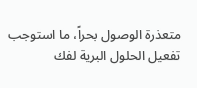متعذرة الوصول بحراً، ما استوجب تفعيل الحلول البرية لفك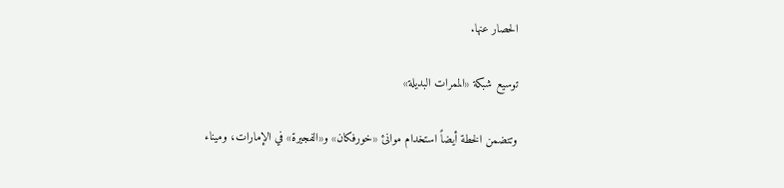الحصار عنها.

توسيع شبكة «الممرات البديلة»

وتتضمن الخطة أيضاً استخدام موانئ «خورفكان» و«الفجيرة» في الإمارات، وميناء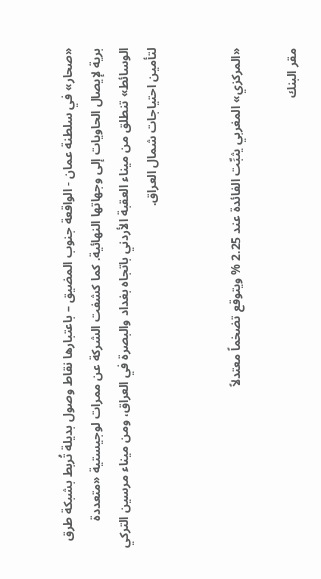«صحار» في سلطنة عمان - الواقعة جنوب المضيق – باعتبارها نقاط وصول بديلة تُربط بشبكة طرق برية لإيصال الحاويات إلى وجهاتها النهائية. كما كشفت الشركة عن ممرات لوجيستية «متعددة الوسائط» تنطلق من ميناء العقبة الأردني باتجاه بغداد والبصرة في العراق، ومن ميناء مرسين التركي لتأمين احتياجات شمال العراق.


«المركزي» المغربي يثبِّت الفائدة عند 2.25 % ويتوقع تضخماً معتدلاً

مقر البنك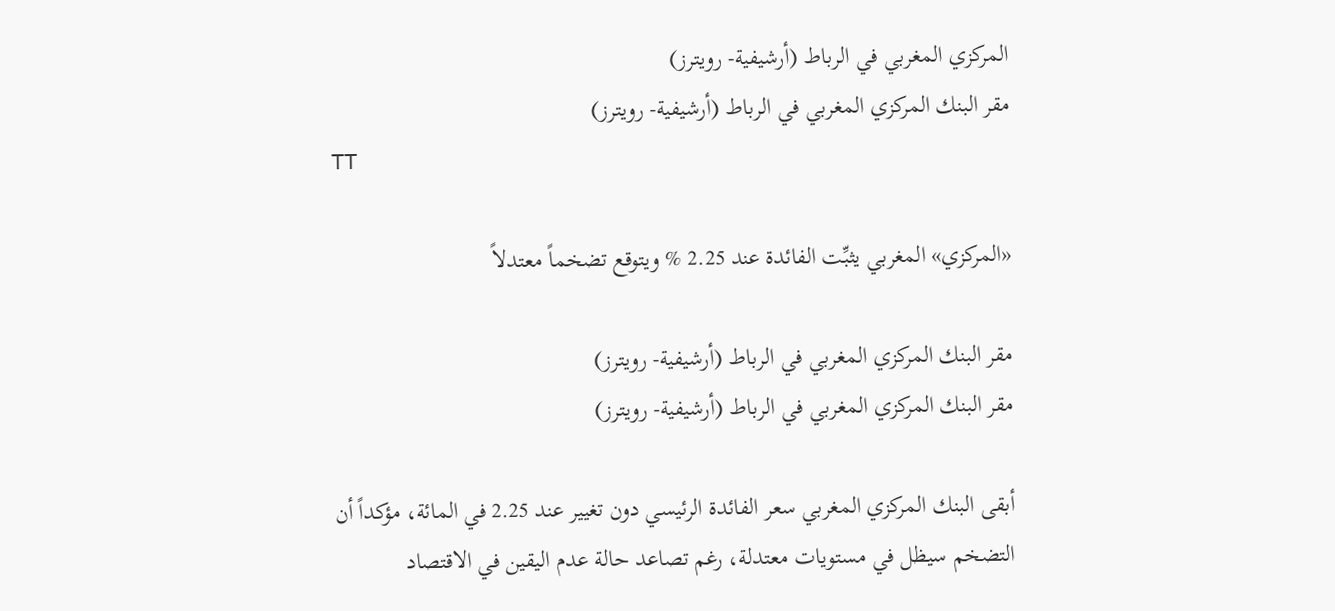المركزي المغربي في الرباط (أرشيفية- رويترز)
مقر البنك المركزي المغربي في الرباط (أرشيفية- رويترز)
TT

«المركزي» المغربي يثبِّت الفائدة عند 2.25 % ويتوقع تضخماً معتدلاً

مقر البنك المركزي المغربي في الرباط (أرشيفية- رويترز)
مقر البنك المركزي المغربي في الرباط (أرشيفية- رويترز)

أبقى البنك المركزي المغربي سعر الفائدة الرئيسي دون تغيير عند 2.25 في المائة، مؤكداً أن التضخم سيظل في مستويات معتدلة، رغم تصاعد حالة عدم اليقين في الاقتصاد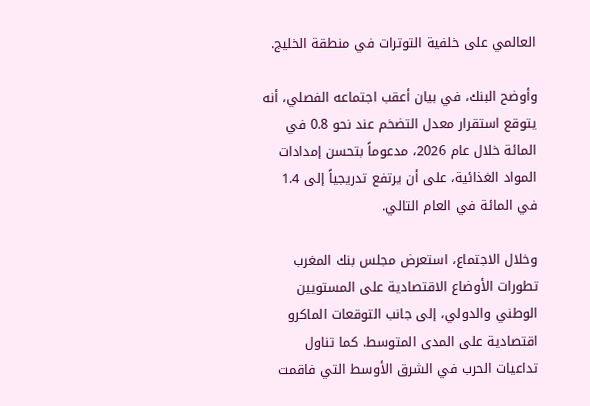العالمي على خلفية التوترات في منطقة الخليج.

وأوضح البنك، في بيان أعقب اجتماعه الفصلي، أنه يتوقع استقرار معدل التضخم عند نحو 0.8 في المائة خلال عام 2026، مدعوماً بتحسن إمدادات المواد الغذائية، على أن يرتفع تدريجياً إلى 1.4 في المائة في العام التالي.

وخلال الاجتماع، استعرض مجلس بنك المغرب تطورات الأوضاع الاقتصادية على المستويين الوطني والدولي، إلى جانب التوقعات الماكرو اقتصادية على المدى المتوسط. كما تناول تداعيات الحرب في الشرق الأوسط التي فاقمت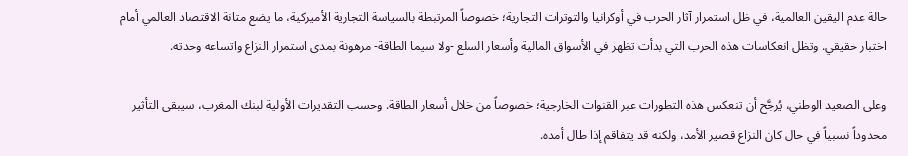حالة عدم اليقين العالمية، في ظل استمرار آثار الحرب في أوكرانيا والتوترات التجارية؛ خصوصاً المرتبطة بالسياسة التجارية الأميركية، ما يضع متانة الاقتصاد العالمي أمام اختبار حقيقي. وتظل انعكاسات هذه الحرب التي بدأت تظهر في الأسواق المالية وأسعار السلع -ولا سيما الطاقة- مرهونة بمدى استمرار النزاع واتساعه وحدته.

وعلى الصعيد الوطني، يُرجَّح أن تنعكس هذه التطورات عبر القنوات الخارجية؛ خصوصاً من خلال أسعار الطاقة. وحسب التقديرات الأولية لبنك المغرب، سيبقى التأثير محدوداً نسبياً في حال كان النزاع قصير الأمد، ولكنه قد يتفاقم إذا طال أمده.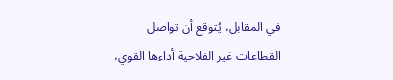في المقابل، يُتوقع أن تواصل القطاعات غير الفلاحية أداءها القوي،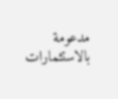مدعومة بالاستثمارات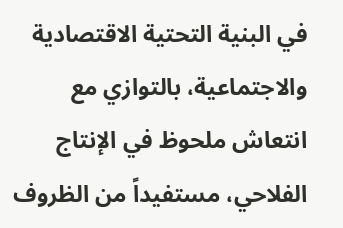في البنية التحتية الاقتصادية والاجتماعية، بالتوازي مع انتعاش ملحوظ في الإنتاج الفلاحي، مستفيداً من الظروف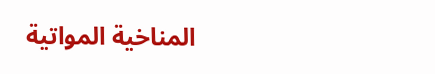المناخية المواتية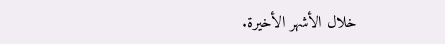خلال الأشهر الأخيرة.